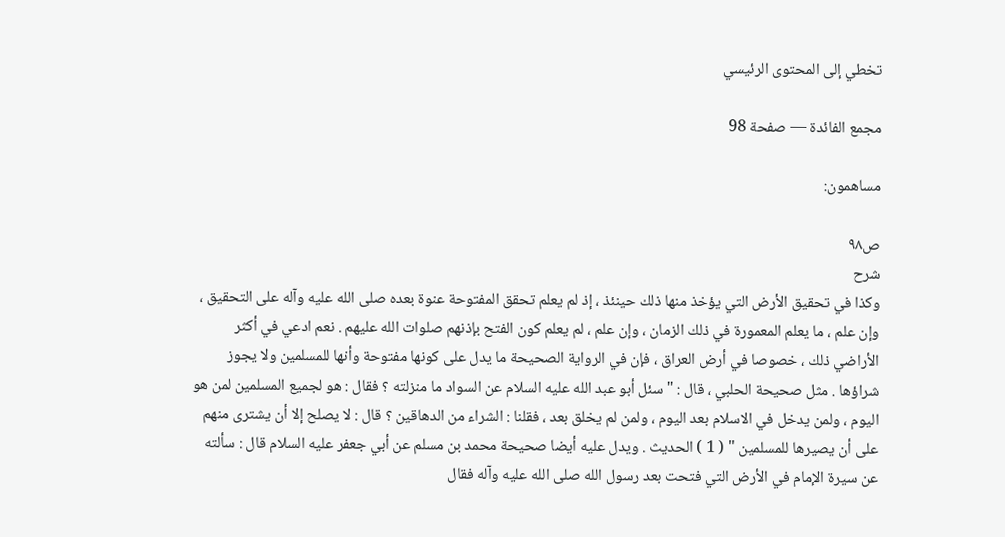تخطي إلى المحتوى الرئيسي

مجمع الفائدة — صفحة 98

مساهمون:

ص٩٨
شرح
وكذا في تحقيق الأرض التي يؤخذ منها ذلك حينئذ ، إذ لم يعلم تحقق المفتوحة عنوة بعده صلى الله عليه وآله على التحقيق ، وإن علم ، ما يعلم المعمورة في ذلك الزمان ، وإن علم ، لم يعلم كون الفتح بإذنهم صلوات الله عليهم . نعم ادعي في أكثر الأراضي ذلك ، خصوصا في أرض العراق ، فإن في الرواية الصحيحة ما يدل على كونها مفتوحة وأنها للمسلمين ولا يجوز شراؤها . مثل صحيحة الحلبي ، قال : " سئل أبو عبد الله عليه السلام عن السواد ما منزلته ؟ فقال : هو لجميع المسلمين لمن هو اليوم ، ولمن يدخل في الاسلام بعد اليوم ، ولمن لم يخلق بعد ، فقلنا : الشراء من الدهاقين ؟ قال : لا يصلح إلا أن يشترى منهم على أن يصيرها للمسلمين " ( 1 ) الحديث . ويدل عليه أيضا صحيحة محمد بن مسلم عن أبي جعفر عليه السلام قال : سألته عن سيرة الإمام في الأرض التي فتحت بعد رسول الله صلى الله عليه وآله فقال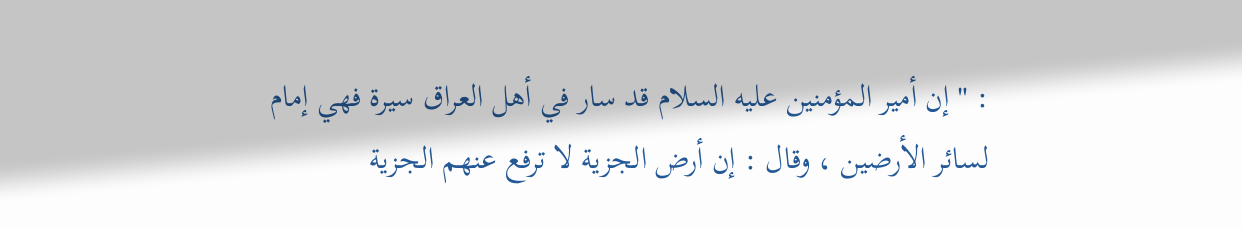: " إن أمير المؤمنين عليه السلام قد سار في أهل العراق سيرة فهي إمام لسائر الأرضين ، وقال : إن أرض الجزية لا ترفع عنهم الجزية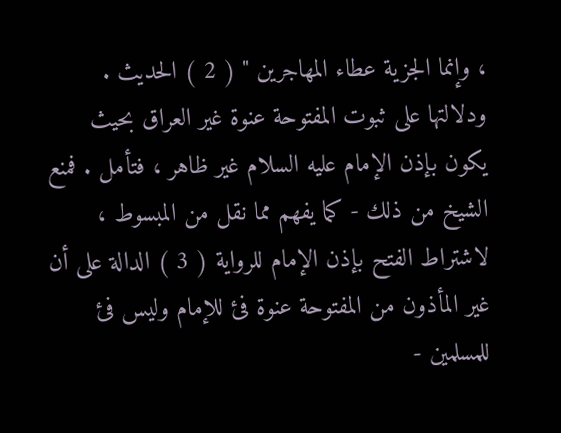، وإنما الجزية عطاء المهاجرين " ( 2 ) الحديث . ودلالتها على ثبوت المفتوحة عنوة غير العراق بحيث يكون بإذن الإمام عليه السلام غير ظاهر ، فتأمل . فمنع الشيخ من ذلك - كما يفهم مما نقل من المبسوط ، لاشتراط الفتح بإذن الإمام للرواية ( 3 ) الدالة على أن غير المأذون من المفتوحة عنوة فئ للإمام وليس فئ للمسلمين -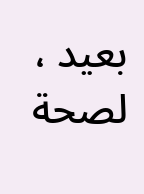بعيد ، لصحة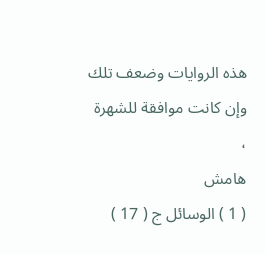هذه الروايات وضعف تلك وإن كانت موافقة للشهرة ،
هامش
( 1 ) الوسائل ج ( 17 )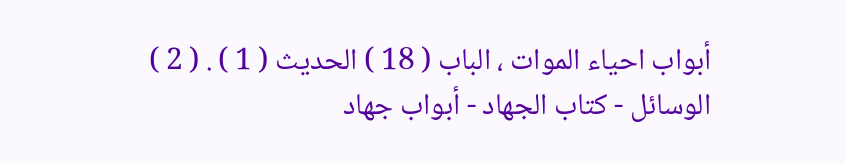أبواب احياء الموات ، الباب ( 18 ) الحديث ( 1 ) . ( 2 ) الوسائل - كتاب الجهاد - أبواب جهاد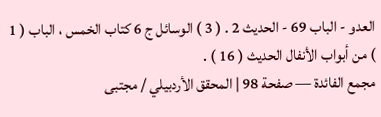العدو - الباب 69 - الحديث 2 . ( 3 ) الوسائل ج 6 كتاب الخمس ، الباب ( 1 ) من أبواب الأنفال الحديث ( 16 ) .
مجمع الفائدة — صفحة 98 | المحقق الأردبيلي / مجتبى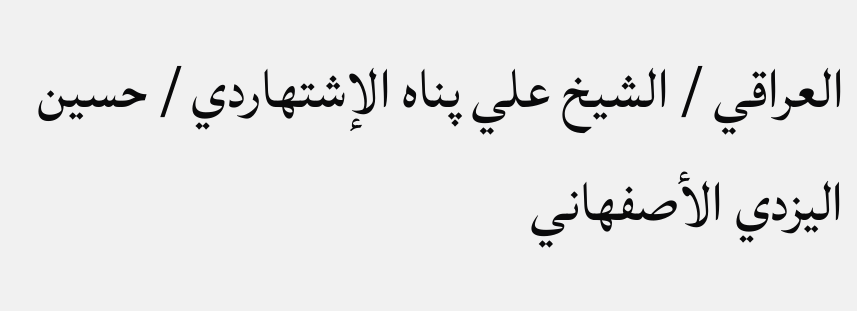العراقي / الشيخ علي پناه الإشتهاردي / حسين اليزدي الأصفهاني